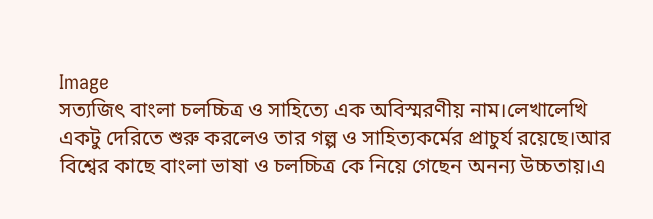Image
সত্যজিৎ বাংলা চলচ্চিত্র ও সাহিত্যে এক অবিস্মরণীয় নাম।লেখালেখি একটু দেরিতে শুরু করলেও তার গল্প ও সাহিত্যকর্মের প্রাচুর্য রয়েছে।আর বিশ্বের কাছে বাংলা ভাষা ও চলচ্চিত্র কে নিয়ে গেছেন অনন্য উচ্চতায়।এ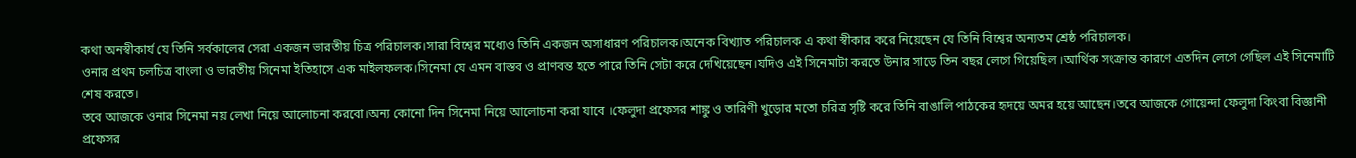কথা অনস্বীকার্য যে তিনি সর্বকালের সেরা একজন ভারতীয় চিত্র পরিচালক।সারা বিশ্বের মধ্যেও তিনি একজন অসাধারণ পরিচালক।অনেক বিখ্যাত পরিচালক এ কথা স্বীকার করে নিয়েছেন যে তিনি বিশ্বের অন্যতম শ্রেষ্ঠ পরিচালক।
ওনার প্রথম চলচিত্র বাংলা ও ভারতীয় সিনেমা ইতিহাসে এক মাইলফলক।সিনেমা যে এমন বাস্তব ও প্রাণবন্ত হতে পারে তিনি সেটা করে দেখিয়েছেন।যদিও এই সিনেমাটা করতে উনার সাড়ে তিন বছর লেগে গিয়েছিল ।আর্থিক সংক্রান্ত কারণে এতদিন লেগে গেছিল এই সিনেমাটি শেষ করতে।
তবে আজকে ওনার সিনেমা নয় লেখা নিয়ে আলোচনা করবো।অন্য কোনো দিন সিনেমা নিয়ে আলোচনা করা যাবে ।ফেলুদা প্রফেসর শাঙ্কু ও তারিণী খুড়োর মতো চরিত্র সৃষ্টি করে তিনি বাঙালি পাঠকের হৃদয়ে অমর হয়ে আছেন।তবে আজকে গোয়েন্দা ফেলুদা কিংবা বিজ্ঞানী প্রফেসর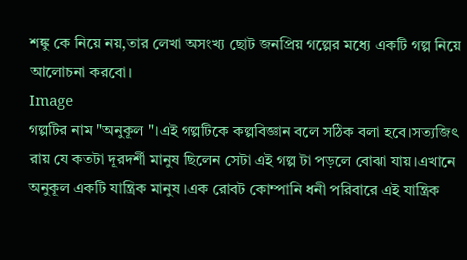শঙ্কু কে নিয়ে নয়,তার লেখা অসংখ্য ছোট জনপ্রিয় গল্পের মধ্যে একটি গল্প নিয়ে আলোচনা করবো।
Image
গল্পটির নাম "অনুকূল "।এই গল্পটিকে কল্পবিজ্ঞান বলে সঠিক বলা হবে।সত্যজিৎ রায় যে কতটা দূরদর্শী মানুষ ছিলেন সেটা এই গল্প টা পড়লে বোঝা যায়।এখানে অনুকূল একটি যান্ত্রিক মানুষ ।এক রোবট কোম্পানি ধনী পরিবারে এই যান্ত্রিক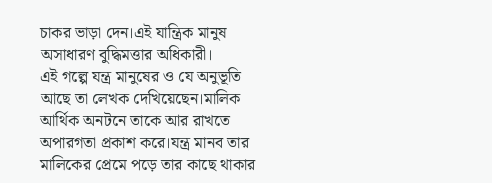চাকর ভাড়া দেন।এই যান্ত্রিক মানুষ অসাধারণ বুদ্ধিমত্তার অধিকারী।
এই গল্পে যন্ত্র মানুষের ও যে অনুভূতি আছে তা লেখক দেখিয়েছেন।মালিক আর্থিক অনটনে তাকে আর রাখতে অপারগতা প্রকাশ করে।যন্ত্র মানব তার মালিকের প্রেমে পড়ে তার কাছে থাকার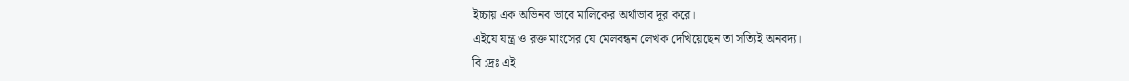ইচ্চায় এক অভিনব ভাবে মালিকের অর্থাভাব দূর করে।
এইযে যন্ত্র ও রক্ত মাংসের যে মেলবন্ধন লেখক দেখিয়েছেন তা সত্যিই অনবদ্য।
বি :দ্রঃ এই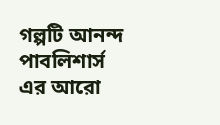গল্পটি আনন্দ পাবলিশার্স এর আরো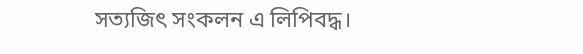সত্যজিৎ সংকলন এ লিপিবদ্ধ।